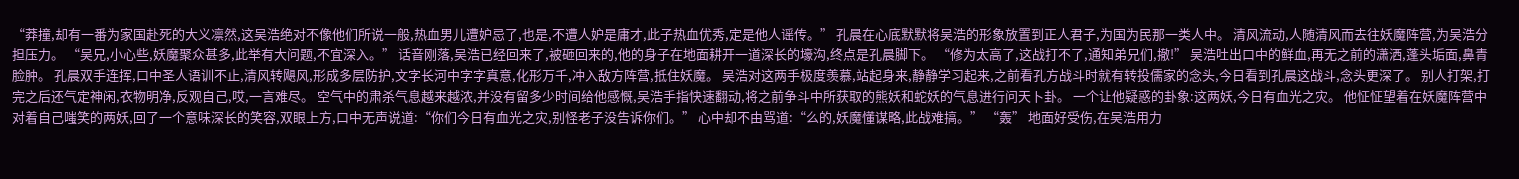“莽撞,却有一番为家国赴死的大义凛然,这吴浩绝对不像他们所说一般,热血男儿遭妒忌了,也是,不遭人妒是庸才,此子热血优秀,定是他人谣传。” 孔晨在心底默默将吴浩的形象放置到正人君子,为国为民那一类人中。 清风流动,人随清风而去往妖魔阵营,为吴浩分担压力。 “吴兄,小心些,妖魔聚众甚多,此举有大问题,不宜深入。” 话音刚落,吴浩已经回来了,被砸回来的,他的身子在地面耕开一道深长的壕沟,终点是孔晨脚下。 “修为太高了,这战打不了,通知弟兄们,撤!” 吴浩吐出口中的鲜血,再无之前的潇洒,蓬头垢面,鼻青脸肿。 孔晨双手连挥,口中圣人语训不止,清风转飓风,形成多层防护,文字长河中字字真意,化形万千,冲入敌方阵营,抵住妖魔。 吴浩对这两手极度羡慕,站起身来,静静学习起来,之前看孔方战斗时就有转投儒家的念头,今日看到孔晨这战斗,念头更深了。 别人打架,打完之后还气定神闲,衣物明净,反观自己,哎,一言难尽。 空气中的肃杀气息越来越浓,并没有留多少时间给他感慨,吴浩手指快速翻动,将之前争斗中所获取的熊妖和蛇妖的气息进行问天卜卦。 一个让他疑惑的卦象:这两妖,今日有血光之灾。 他怔怔望着在妖魔阵营中对着自己嗤笑的两妖,回了一个意味深长的笑容,双眼上方,口中无声说道:“你们今日有血光之灾,别怪老子没告诉你们。” 心中却不由骂道:“么的,妖魔懂谋略,此战难搞。” “轰” 地面好受伤,在吴浩用力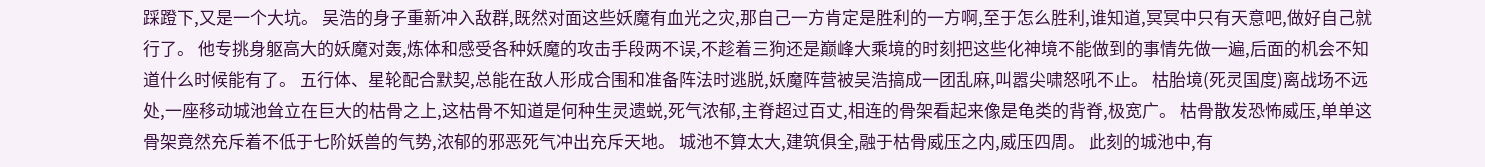踩蹬下,又是一个大坑。 吴浩的身子重新冲入敌群,既然对面这些妖魔有血光之灾,那自己一方肯定是胜利的一方啊,至于怎么胜利,谁知道,冥冥中只有天意吧,做好自己就行了。 他专挑身躯高大的妖魔对轰,炼体和感受各种妖魔的攻击手段两不误,不趁着三狗还是巅峰大乘境的时刻把这些化神境不能做到的事情先做一遍,后面的机会不知道什么时候能有了。 五行体、星轮配合默契,总能在敌人形成合围和准备阵法时逃脱,妖魔阵营被吴浩搞成一团乱麻,叫嚣尖啸怒吼不止。 枯胎境(死灵国度)离战场不远处,一座移动城池耸立在巨大的枯骨之上,这枯骨不知道是何种生灵遗蜕,死气浓郁,主脊超过百丈,相连的骨架看起来像是龟类的背脊,极宽广。 枯骨散发恐怖威压,单单这骨架竟然充斥着不低于七阶妖兽的气势,浓郁的邪恶死气冲出充斥天地。 城池不算太大,建筑俱全,融于枯骨威压之内,威压四周。 此刻的城池中,有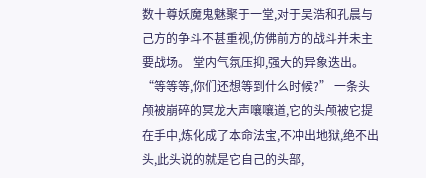数十尊妖魔鬼魅聚于一堂,对于吴浩和孔晨与己方的争斗不甚重视,仿佛前方的战斗并未主要战场。 堂内气氛压抑,强大的异象迭出。 “等等等,你们还想等到什么时候?” 一条头颅被崩碎的冥龙大声嚷嚷道,它的头颅被它提在手中,炼化成了本命法宝,不冲出地狱,绝不出头,此头说的就是它自己的头部,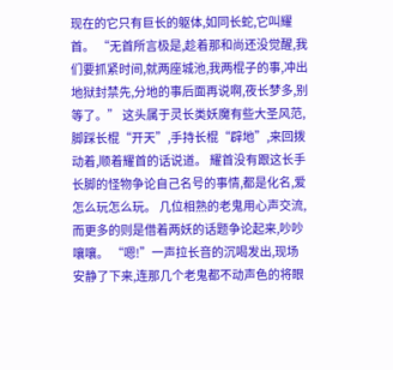现在的它只有巨长的躯体,如同长蛇,它叫耀首。 “无首所言极是,趁着那和尚还没觉醒,我们要抓紧时间,就两座城池,我两棍子的事,冲出地狱封禁先,分地的事后面再说啊,夜长梦多,别等了。” 这头属于灵长类妖魔有些大圣风范,脚踩长棍“开天”,手持长棍“辟地”,来回拨动着,顺着耀首的话说道。 耀首没有跟这长手长脚的怪物争论自己名号的事情,都是化名,爱怎么玩怎么玩。 几位相熟的老鬼用心声交流,而更多的则是借着两妖的话题争论起来,吵吵嚷嚷。 “嗯!”一声拉长音的沉喝发出,现场安静了下来,连那几个老鬼都不动声色的将眼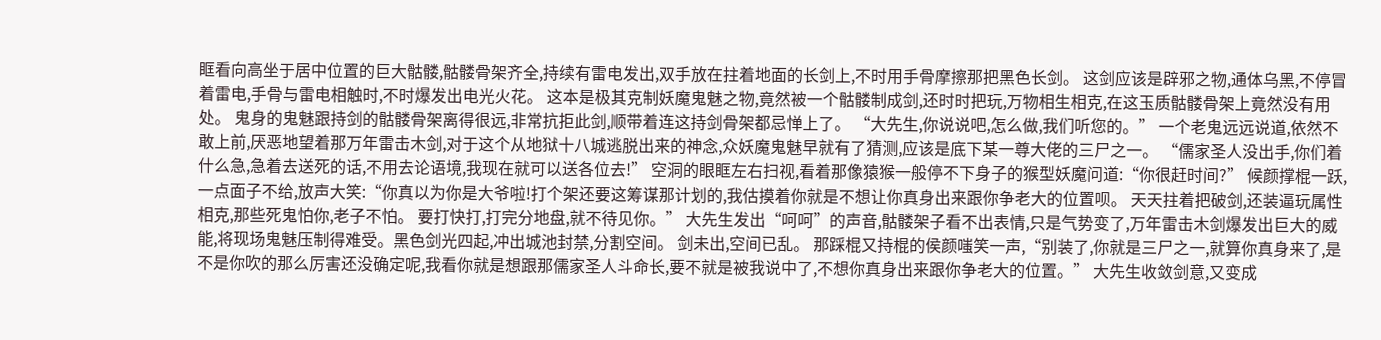眶看向高坐于居中位置的巨大骷髅,骷髅骨架齐全,持续有雷电发出,双手放在拄着地面的长剑上,不时用手骨摩擦那把黑色长剑。 这剑应该是辟邪之物,通体乌黑,不停冒着雷电,手骨与雷电相触时,不时爆发出电光火花。 这本是极其克制妖魔鬼魅之物,竟然被一个骷髅制成剑,还时时把玩,万物相生相克,在这玉质骷髅骨架上竟然没有用处。 鬼身的鬼魅跟持剑的骷髅骨架离得很远,非常抗拒此剑,顺带着连这持剑骨架都忌惮上了。 “大先生,你说说吧,怎么做,我们听您的。” 一个老鬼远远说道,依然不敢上前,厌恶地望着那万年雷击木剑,对于这个从地狱十八城逃脱出来的神念,众妖魔鬼魅早就有了猜测,应该是底下某一尊大佬的三尸之一。 “儒家圣人没出手,你们着什么急,急着去送死的话,不用去论语境,我现在就可以送各位去!” 空洞的眼眶左右扫视,看着那像猿猴一般停不下身子的猴型妖魔问道:“你很赶时间?” 候颜撑棍一跃,一点面子不给,放声大笑:“你真以为你是大爷啦!打个架还要这筹谋那计划的,我估摸着你就是不想让你真身出来跟你争老大的位置呗。 天天拄着把破剑,还装逼玩属性相克,那些死鬼怕你,老子不怕。 要打快打,打完分地盘,就不待见你。” 大先生发出“呵呵”的声音,骷髅架子看不出表情,只是气势变了,万年雷击木剑爆发出巨大的威能,将现场鬼魅压制得难受。黑色剑光四起,冲出城池封禁,分割空间。 剑未出,空间已乱。 那踩棍又持棍的侯颜嗤笑一声,“别装了,你就是三尸之一,就算你真身来了,是不是你吹的那么厉害还没确定呢,我看你就是想跟那儒家圣人斗命长,要不就是被我说中了,不想你真身出来跟你争老大的位置。” 大先生收敛剑意,又变成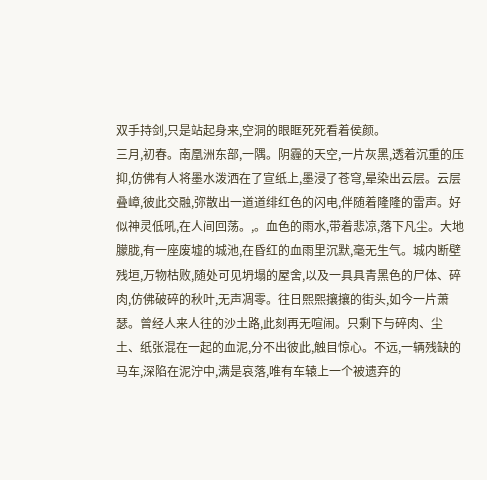双手持剑,只是站起身来,空洞的眼眶死死看着侯颜。
三月,初春。南凰洲东部,一隅。阴霾的天空,一片灰黑,透着沉重的压抑,仿佛有人将墨水泼洒在了宣纸上,墨浸了苍穹,晕染出云层。云层叠嶂,彼此交融,弥散出一道道绯红色的闪电,伴随着隆隆的雷声。好似神灵低吼,在人间回荡。,。血色的雨水,带着悲凉,落下凡尘。大地朦胧,有一座废墟的城池,在昏红的血雨里沉默,毫无生气。城内断壁残垣,万物枯败,随处可见坍塌的屋舍,以及一具具青黑色的尸体、碎肉,仿佛破碎的秋叶,无声凋零。往日熙熙攘攘的街头,如今一片萧瑟。曾经人来人往的沙土路,此刻再无喧闹。只剩下与碎肉、尘土、纸张混在一起的血泥,分不出彼此,触目惊心。不远,一辆残缺的马车,深陷在泥泞中,满是哀落,唯有车辕上一个被遗弃的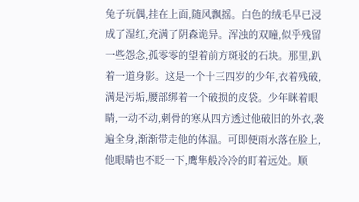兔子玩偶,挂在上面,随风飘摇。白色的绒毛早已浸成了湿红,充满了阴森诡异。浑浊的双瞳,似乎残留一些怨念,孤零零的望着前方斑驳的石块。那里,趴着一道身影。这是一个十三四岁的少年,衣着残破,满是污垢,腰部绑着一个破损的皮袋。少年眯着眼睛,一动不动,刺骨的寒从四方透过他破旧的外衣,袭遍全身,渐渐带走他的体温。可即便雨水落在脸上,他眼睛也不眨一下,鹰隼般冷冷的盯着远处。顺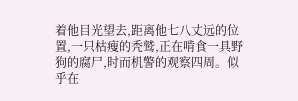着他目光望去,距离他七八丈远的位置,一只枯瘦的秃鹫,正在啃食一具野狗的腐尸,时而机警的观察四周。似乎在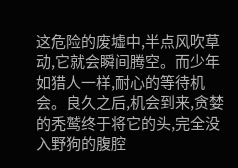这危险的废墟中,半点风吹草动,它就会瞬间腾空。而少年如猎人一样,耐心的等待机会。良久之后,机会到来,贪婪的秃鹫终于将它的头,完全没入野狗的腹腔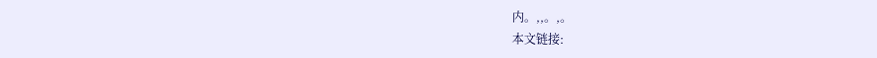内。,,。,。
本文链接: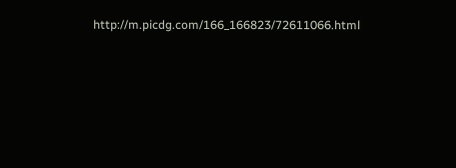http://m.picdg.com/166_166823/72611066.html